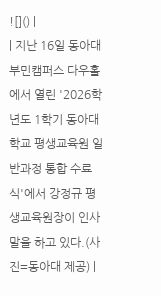![]() |
| 지난 16일 동아대 부민캠퍼스 다우홀에서 열린 '2026학년도 1학기 동아대학교 평생교육원 일반과정 통합 수료식'에서 강정규 평생교육원장이 인사말을 하고 있다.(사진=동아대 제공) |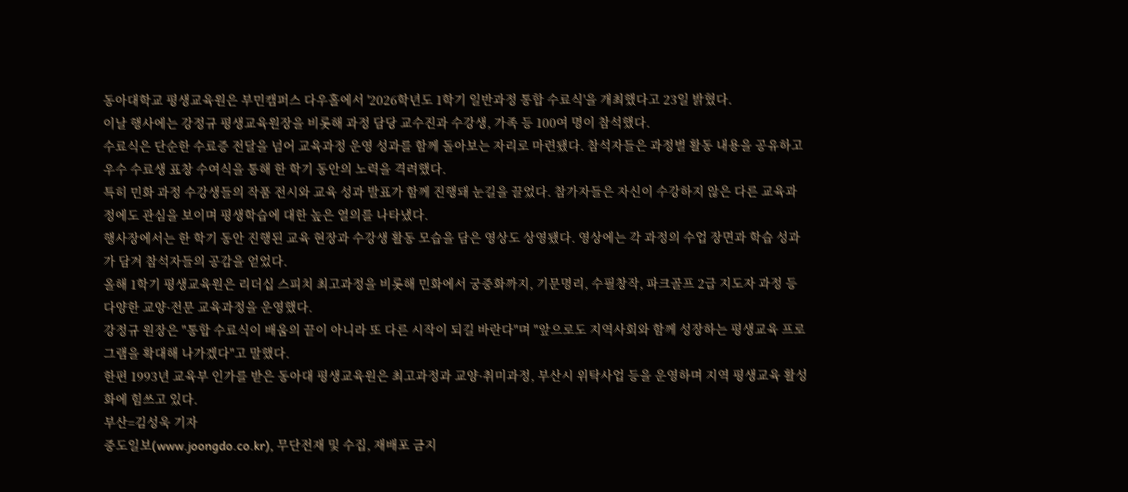동아대학교 평생교육원은 부민캠퍼스 다우홀에서 '2026학년도 1학기 일반과정 통합 수료식'을 개최했다고 23일 밝혔다.
이날 행사에는 강정규 평생교육원장을 비롯해 과정 담당 교수진과 수강생, 가족 등 100여 명이 참석했다.
수료식은 단순한 수료증 전달을 넘어 교육과정 운영 성과를 함께 돌아보는 자리로 마련됐다. 참석자들은 과정별 활동 내용을 공유하고 우수 수료생 표창 수여식을 통해 한 학기 동안의 노력을 격려했다.
특히 민화 과정 수강생들의 작품 전시와 교육 성과 발표가 함께 진행돼 눈길을 끌었다. 참가자들은 자신이 수강하지 않은 다른 교육과정에도 관심을 보이며 평생학습에 대한 높은 열의를 나타냈다.
행사장에서는 한 학기 동안 진행된 교육 현장과 수강생 활동 모습을 담은 영상도 상영됐다. 영상에는 각 과정의 수업 장면과 학습 성과가 담겨 참석자들의 공감을 얻었다.
올해 1학기 평생교육원은 리더십 스피치 최고과정을 비롯해 민화에서 궁중화까지, 기문명리, 수필창작, 파크골프 2급 지도자 과정 등 다양한 교양·전문 교육과정을 운영했다.
강정규 원장은 "통합 수료식이 배움의 끝이 아니라 또 다른 시작이 되길 바란다"며 "앞으로도 지역사회와 함께 성장하는 평생교육 프로그램을 확대해 나가겠다"고 말했다.
한편 1993년 교육부 인가를 받은 동아대 평생교육원은 최고과정과 교양·취미과정, 부산시 위탁사업 등을 운영하며 지역 평생교육 활성화에 힘쓰고 있다.
부산=김성욱 기자
중도일보(www.joongdo.co.kr), 무단전재 및 수집, 재배포 금지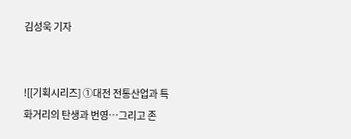김성욱 기자


![[기획시리즈] ①대전 전통산업과 특화거리의 탄생과 번영…그리고 존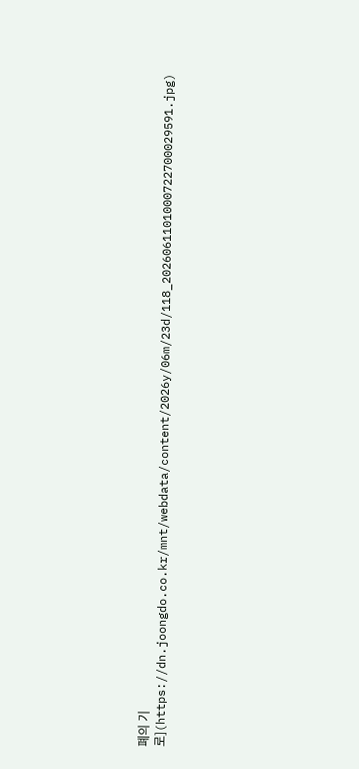폐의 기로](https://dn.joongdo.co.kr/mnt/webdata/content/2026y/06m/23d/118_2026061101000722700029591.jpg)